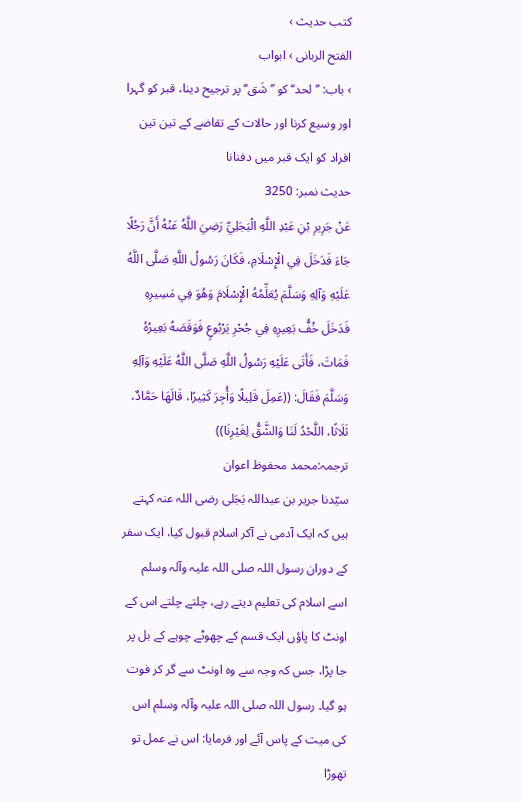کتب حدیث ›
الفتح الربانی › ابواب
› باب: ’’لحد‘‘ کو ’’شَق‘‘ پر ترجیح دینا، قبر کو گہرا اور وسیع کرنا اور حالات کے تقاضے کے تین تین افراد کو ایک قبر میں دفنانا
حدیث نمبر: 3250
عَنْ جَرِيرِ بْنِ عَبْدِ اللَّهِ الْبَجَلِيِّ رَضِيَ اللَّهُ عَنْهُ أَنَّ رَجُلًا جَاءَ فَدَخَلَ فِي الْإِسْلَامِ، فَكَانَ رَسُولُ اللَّهِ صَلَّى اللَّهُ عَلَيْهِ وَآلِهِ وَسَلَّمَ يُعَلِّمُهُ الْإِسْلَامَ وَهُوَ فِي مَسِيرِهِ فَدَخَلَ خُفُّ بَعِيرِهِ فِي جُحْرِ يَرْبُوعٍ فَوَقَصَهُ بَعِيرُهُ فَمَاتَ، فَأَتَى عَلَيْهِ رَسُولُ اللَّهِ صَلَّى اللَّهُ عَلَيْهِ وَآلِهِ وَسَلَّمَ فَقَالَ: ((عَمِلَ قَلِيلًا وَأُجِرَ كَثِيرًا، قَالَهَا حَمَّادٌ، ثَلَاثًا، اللَّحْدُ لَنَا وَالشَّقُّ لِغَيْرِنَا))
ترجمہ:محمد محفوظ اعوان
سیّدنا جریر بن عبداللہ بَجَلی رضی اللہ عنہ کہتے ہیں کہ ایک آدمی نے آکر اسلام قبول کیا، ایک سفر کے دوران رسول اللہ صلی اللہ علیہ وآلہ وسلم اسے اسلام کی تعلیم دیتے رہے، چلتے چلتے اس کے اونٹ کا پاؤں ایک قسم کے چھوٹے چوہے کے بل پر جا پڑا، جس کہ وجہ سے وہ اونٹ سے گر کر فوت ہو گیا۔ رسول اللہ صلی اللہ علیہ وآلہ وسلم اس کی میت کے پاس آئے اور فرمایا: اس نے عمل تو تھوڑا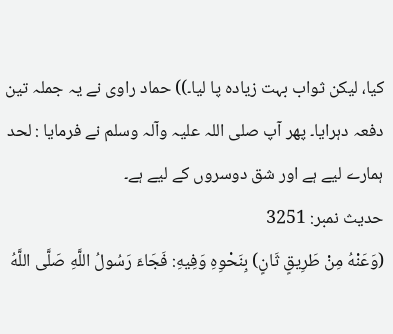کیا، لیکن ثواب بہت زیادہ پا لیا۔)) حماد راوی نے یہ جملہ تین دفعہ دہرایا۔ پھر آپ صلی اللہ علیہ وآلہ وسلم نے فرمایا : لحد ہمارے لیے ہے اور شق دوسروں کے لیے ہے۔
حدیث نمبر: 3251
(وَعَنْهُ مِنْ طَرِيقٍ ثَانٍ) بِنَحْوِهِ وَفِيهِ: فَجَاءَ رَسُولُ اللَّهِ صَلَّى اللَّهُ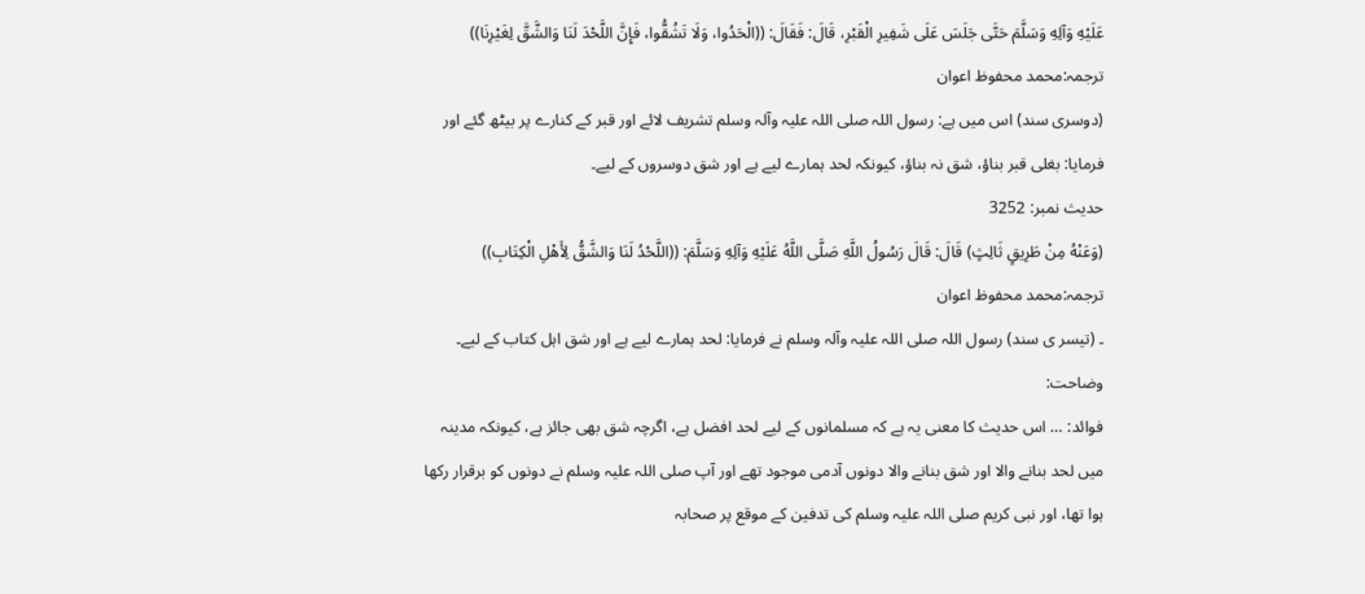عَلَيْهِ وَآلِهِ وَسَلَّمَ حَتَّى جَلَسَ عَلَى شَفِيرِ الْقَبْرِ، قَالَ: فَقَالَ: ((الْحَدُوا، وَلَا تَشُقُّوا، فَإِنَّ اللَّحْدَ لَنَا وَالشَّقَّ لِغَيْرِنَا))
ترجمہ:محمد محفوظ اعوان
(دوسری سند) اس میں ہے: رسول اللہ صلی اللہ علیہ وآلہ وسلم تشریف لائے اور قبر کے کنارے پر بیٹھ گئے اور فرمایا: بغلی قبر بناؤ، شق نہ بناؤ، کیونکہ لحد ہمارے لیے ہے اور شق دوسروں کے لیے۔
حدیث نمبر: 3252
(وَعَنْهُ مِنْ طَرِيقٍ ثَالِثٍ) قَالَ: قَالَ رَسُولُ اللَّهِ صَلَّى اللَّهُ عَلَيْهِ وَآلِهِ وَسَلَّمَ: ((اللَّحْدُ لَنَا وَالشَّقُّ لِأَهْلِ الْكِتَابِ))
ترجمہ:محمد محفوظ اعوان
۔ (تیسر ی سند) رسول اللہ صلی اللہ علیہ وآلہ وسلم نے فرمایا: لحد ہمارے لیے ہے اور شق اہل کتاب کے لیے۔
وضاحت:
فوائد: … اس حدیث کا معنی یہ ہے کہ مسلمانوں کے لیے لحد افضل ہے، اگرچہ شق بھی جائز ہے، کیونکہ مدینہ میں لحد بنانے والا اور شق بنانے والا دونوں آدمی موجود تھے اور آپ صلی اللہ علیہ وسلم نے دونوں کو برقرار رکھا ہوا تھا، اور نبی کریم صلی اللہ علیہ وسلم کی تدفین کے موقع پر صحابہ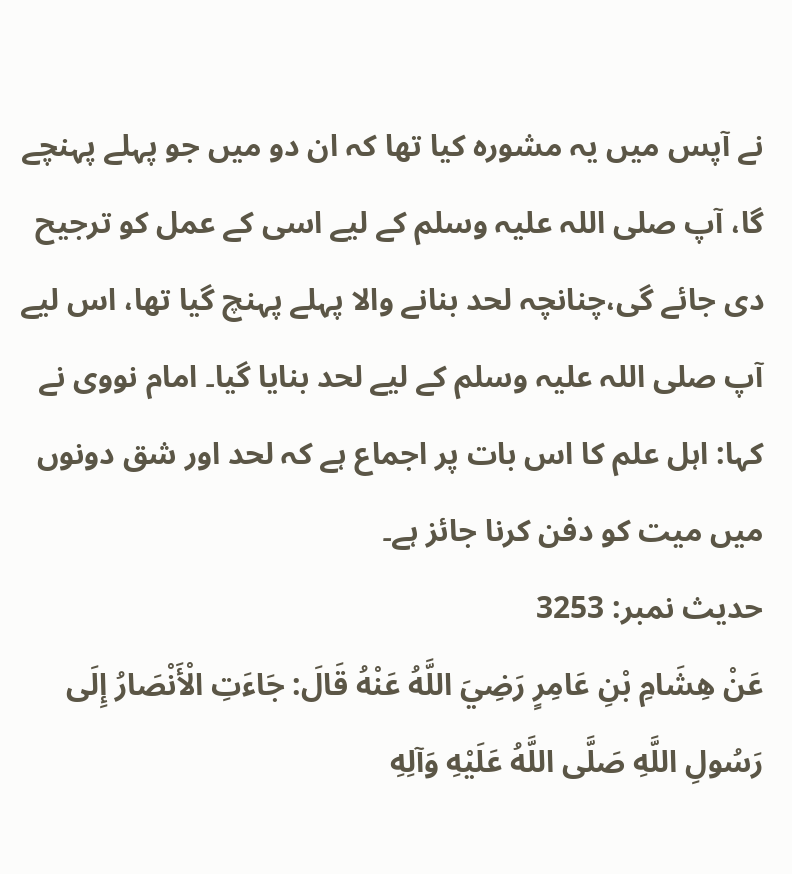نے آپس میں یہ مشورہ کیا تھا کہ ان دو میں جو پہلے پہنچے گا، آپ صلی اللہ علیہ وسلم کے لیے اسی کے عمل کو ترجیح دی جائے گی،چنانچہ لحد بنانے والا پہلے پہنچ گیا تھا، اس لیے آپ صلی اللہ علیہ وسلم کے لیے لحد بنایا گیا۔ امام نووی نے کہا: اہل علم کا اس بات پر اجماع ہے کہ لحد اور شق دونوں میں میت کو دفن کرنا جائز ہے۔
حدیث نمبر: 3253
عَنْ هِشَامِ بْنِ عَامِرٍ رَضِيَ اللَّهُ عَنْهُ قَالَ: جَاءَتِ الْأَنْصَارُ إِلَى رَسُولِ اللَّهِ صَلَّى اللَّهُ عَلَيْهِ وَآلِهِ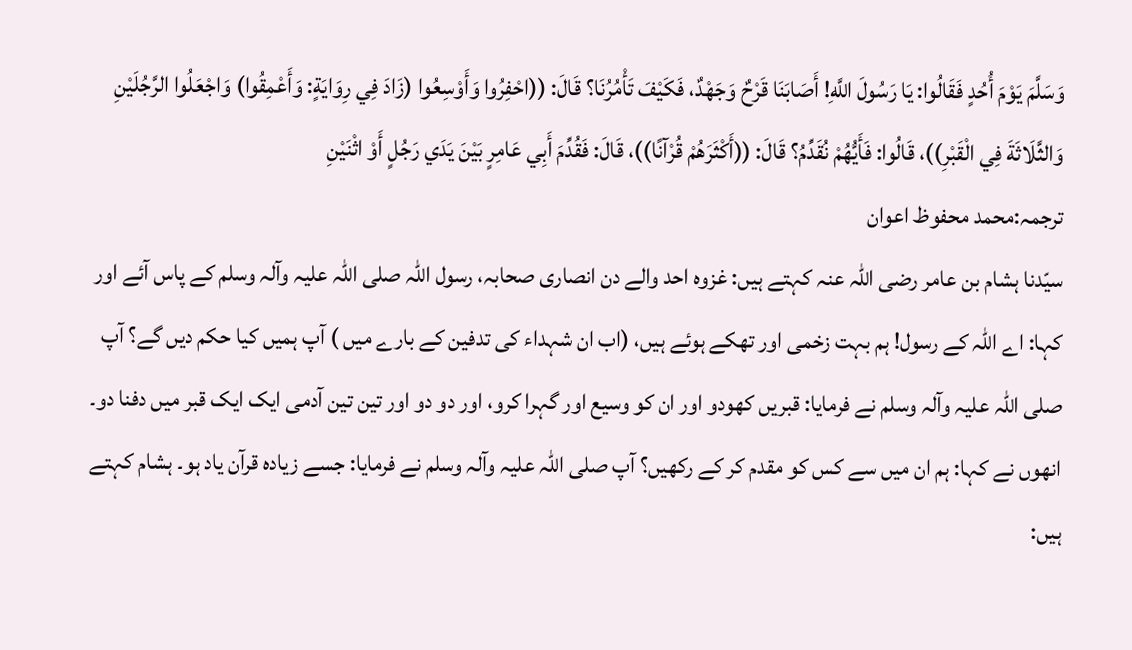وَسَلَّمَ يَوْمَ أُحُدٍ فَقَالُوا: يَا رَسُولَ اللَّهِ! أَصَابَنَا قَرْحٌ وَجَهْدٌ، فَكَيْفَ تَأْمُرُنَا؟ قَالَ: ((احْفِرُوا وَأَوْسِعُوا (زَادَ فِي رِوَايَةٍ: وَأَعْمِقُوا) وَاجْعَلُوا الرَّجُلَيْنِ وَالثَّلَاثَةَ فِي الْقَبْرِ))، قَالُوا: فَأَيُّهُمْ نُقَدِّمُ؟ قَالَ: ((أَكْثَرَهُمْ قُرْآنًا))، قَالَ: فَقُدِّمَ أَبِي عَامِرٍ بَيْنَ يَدَي رَجُلٍ أَوْ اثْنَيْنِ
ترجمہ:محمد محفوظ اعوان
سیّدنا ہشام بن عامر رضی اللہ عنہ کہتے ہیں: غزوہ احد والے دن انصاری صحابہ، رسول اللہ صلی اللہ علیہ وآلہ وسلم کے پاس آئے اور کہا: اے اللہ کے رسول! ہم بہت زخمی اور تھکے ہوئے ہیں، (اب ان شہداء کی تدفین کے بارے میں ) آپ ہمیں کیا حکم دیں گے؟ آپ صلی اللہ علیہ وآلہ وسلم نے فرمایا: قبریں کھودو اور ان کو وسیع اور گہرا کرو، اور دو دو اور تین تین آدمی ایک ایک قبر میں دفنا دو۔ انھوں نے کہا: ہم ان میں سے کس کو مقدم کر کے رکھیں؟ آپ صلی اللہ علیہ وآلہ وسلم نے فرمایا: جسے زیادہ قرآن یاد ہو۔ ہشام کہتے ہیں: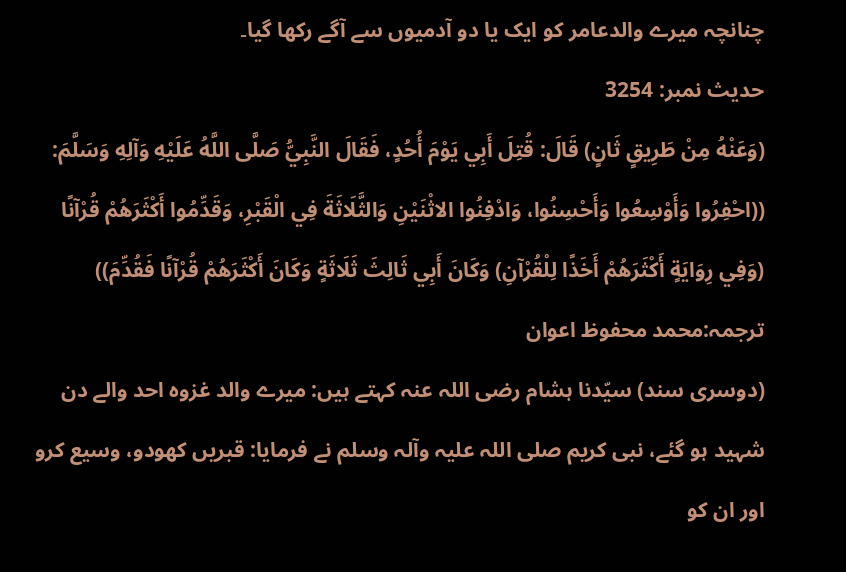چنانچہ میرے والدعامر کو ایک یا دو آدمیوں سے آگے رکھا گیا۔
حدیث نمبر: 3254
(وَعَنْهُ مِنْ طَرِيقٍ ثَانٍ) قَالَ: قُتِلَ أَبِي يَوْمَ أُحُدٍ، فَقَالَ النَّبِيُّ صَلَّى اللَّهُ عَلَيْهِ وَآلِهِ وَسَلَّمَ: ((احْفِرُوا وَأَوْسِعُوا وَأَحْسِنُوا، وَادْفِنُوا الاثْنَيْنِ وَالثَّلَاثَةَ فِي الْقَبْرِ، وَقَدِّمُوا أَكْثَرَهُمْ قُرْآنًا (وَفِي رِوَايَةٍ أَكْثَرَهُمْ أَخَذًا لِلْقُرْآنِ) وَكَانَ أَبِي ثَالِثَ ثَلَاثَةٍ وَكَانَ أَكْثَرَهُمْ قُرْآنًا فَقُدِّمَ))
ترجمہ:محمد محفوظ اعوان
(دوسری سند) سیّدنا ہشام رضی اللہ عنہ کہتے ہیں: میرے والد غزوہ احد والے دن شہید ہو گئے، نبی کریم صلی اللہ علیہ وآلہ وسلم نے فرمایا: قبریں کھودو، وسیع کرو اور ان کو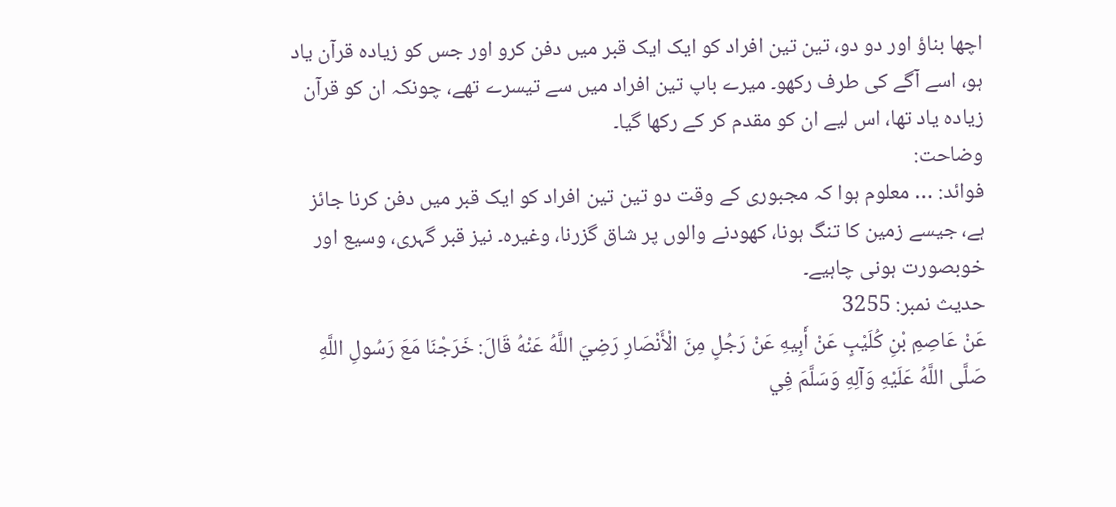اچھا بناؤ اور دو دو، تین تین افراد کو ایک ایک قبر میں دفن کرو اور جس کو زیادہ قرآن یاد ہو، اسے آگے کی طرف رکھو۔ میرے باپ تین افراد میں سے تیسرے تھے، چونکہ ان کو قرآن زیادہ یاد تھا، اس لیے ان کو مقدم کر کے رکھا گیا۔
وضاحت:
فوائد: … معلوم ہوا کہ مجبوری کے وقت دو تین تین افراد کو ایک قبر میں دفن کرنا جائز ہے، جیسے زمین کا تنگ ہونا، کھودنے والوں پر شاق گزرنا، وغیرہ۔ نیز قبر گہری، وسیع اور خوبصورت ہونی چاہیے۔
حدیث نمبر: 3255
عَنْ عَاصِمِ بْنِ كُلَيْبٍ عَنْ أَبِيهِ عَنْ رَجُلٍ مِنَ الْأَنْصَارِ رَضِيَ اللَّهُ عَنْهُ قَالَ: خَرَجْنَا مَعَ رَسُولِ اللَّهِ صَلَّى اللَّهُ عَلَيْهِ وَآلِهِ وَسَلَّمَ فِي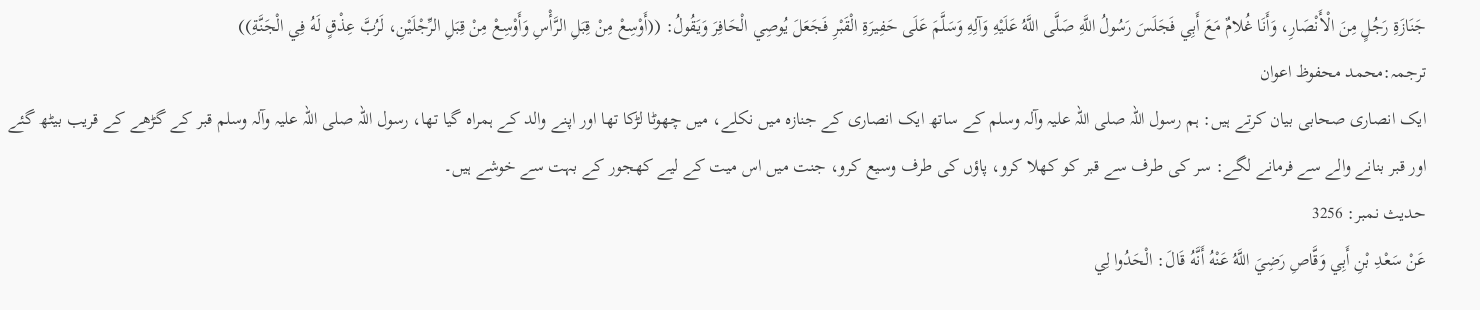جَنَازَةِ رَجُلٍ مِنَ الْأَنْصَارِ، وَأَنَا غُلامٌ مَعَ أَبِي فَجَلَسَ رَسُولُ اللَّهِ صَلَّى اللَّهُ عَلَيْهِ وَآلِهِ وَسَلَّمَ عَلَى حَفِيرَةِ الْقَبْرِ فَجَعَلَ يُوصِي الْحَافِرَ وَيَقُولُ: ((أَوْسِعْ مِنْ قِبَلِ الرَّأْسِ وَأَوْسِعْ مِنْ قِبَلِ الرِّجْلَيْنِ، لَرُبَّ عِذْقٍ لَهُ فِي الْجَنَّةِ))
ترجمہ:محمد محفوظ اعوان
ایک انصاری صحابی بیان کرتے ہیں: ہم رسول اللہ صلی اللہ علیہ وآلہ وسلم کے ساتھ ایک انصاری کے جنازہ میں نکلے، میں چھوٹا لڑکا تھا اور اپنے والد کے ہمراہ گیا تھا، رسول اللہ صلی اللہ علیہ وآلہ وسلم قبر کے گڑھے کے قریب بیٹھ گئے اور قبر بنانے والے سے فرمانے لگے: سر کی طرف سے قبر کو کھلا کرو، پاؤں کی طرف وسیع کرو، جنت میں اس میت کے لیے کھجور کے بہت سے خوشے ہیں۔
حدیث نمبر: 3256
عَنْ سَعْدِ بْنِ أَبِي وَقَّاصِ رَضِيَ اللَّهُ عَنْهُ أَنَّهُ قَالَ: الْحَدُوا لِي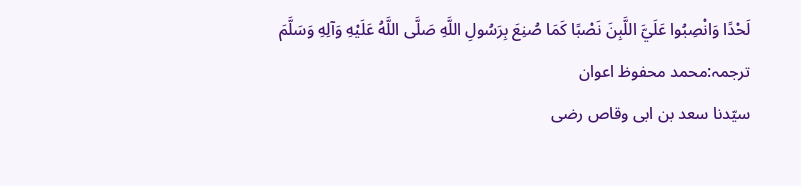لَحْدًا وَانْصِبُوا عَلَيَّ اللَّبِنَ نَصْبًا كَمَا صُنِعَ بِرَسُولِ اللَّهِ صَلَّى اللَّهُ عَلَيْهِ وَآلِهِ وَسَلَّمَ
ترجمہ:محمد محفوظ اعوان
سیّدنا سعد بن ابی وقاص رضی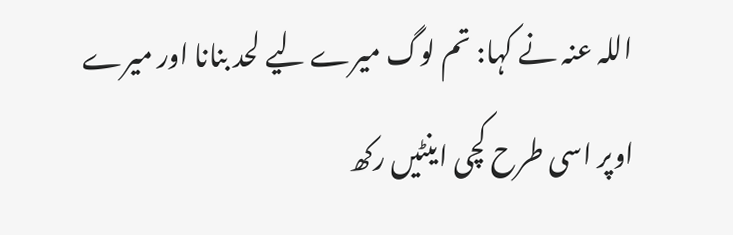اللہ عنہ نے کہا: تم لوگ میرے لیے لحد بنانا اور میرے اوپر اسی طرح کچی اینٹیں رکھ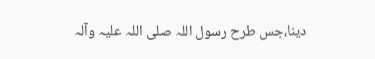دینا،جس طرح رسول اللہ صلی اللہ علیہ وآلہ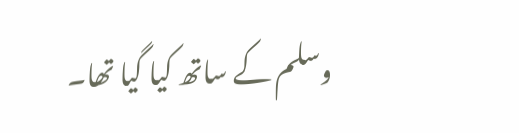وسلم کے ساتھ کیا گیا تھا۔